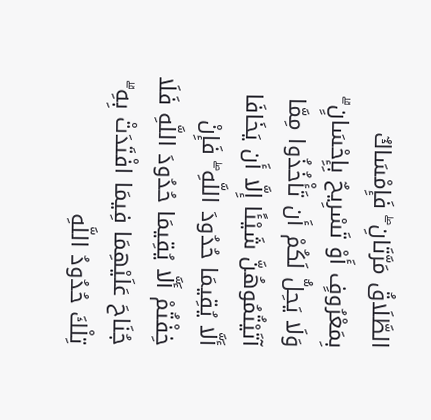الطَّلَاقُ مَرَّتَانِ ۖ فَإِمْسَاكٌ بِمَعْرُوفٍ أَوْ تَسْرِيحٌ بِإِحْسَانٍ ۗ وَلَا يَحِلُّ لَكُمْ أَن تَأْخُذُوا مِمَّا آتَيْتُمُوهُنَّ شَيْئًا إِلَّا أَن يَخَافَا أَلَّا يُقِيمَا حُدُودَ اللَّهِ ۖ فَإِنْ خِفْتُمْ أَلَّا يُقِيمَا حُدُودَ اللَّهِ فَلَا جُنَاحَ عَلَيْهِمَا فِيمَا افْتَدَتْ بِهِ ۗ تِلْكَ حُدُودُ اللَّهِ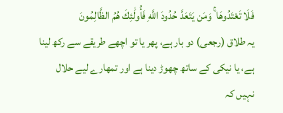فَلَا تَعْتَدُوهَا ۚ وَمَن يَتَعَدَّ حُدُودَ اللَّهِ فَأُولَٰئِكَ هُمُ الظَّالِمُونَ
یہ طلاق (رجعی) دو بار ہے، پھر یا تو اچھے طریقے سے رکھ لینا ہے، یا نیکی کے ساتھ چھوڑ دینا ہے اور تمھارے لیے حلال نہیں کہ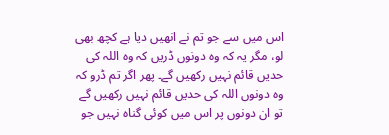اس میں سے جو تم نے انھیں دیا ہے کچھ بھی لو، مگر یہ کہ وہ دونوں ڈریں کہ وہ اللہ کی حدیں قائم نہیں رکھیں گے۔ پھر اگر تم ڈرو کہ وہ دونوں اللہ کی حدیں قائم نہیں رکھیں گے تو ان دونوں پر اس میں کوئی گناہ نہیں جو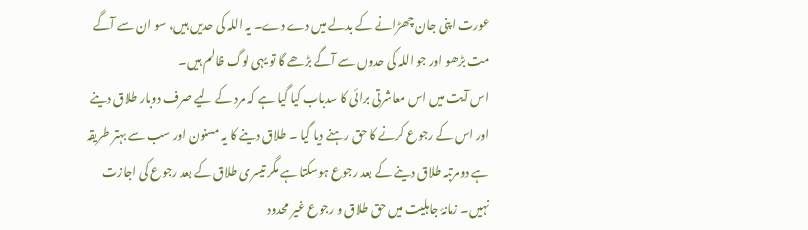عورت اپنی جان چھڑانے کے بدلے میں دے دے۔ یہ اللہ کی حدیں ہیں، سو ان سے آگے مت بڑھو اور جو اللہ کی حدوں سے آگے بڑھے گا تو یہی لوگ ظالم ہیں۔
اس آیت میں اس معاشرتی برائی کا سدباب کیا گیا ہے کہ مرد کے لیے صرف دوبار طلاق دینے اور اس کے رجوع کرنے کا حق رہنے دیا گیا ۔ طلاق دینے کا یہ مسنون اور سب سے بہتر طریقہ ہے دومرتبہ طلاق دینے کے بعد رجوع ہوسکتا ہے مگر تیسری طلاق کے بعد رجوع کی اجازت نہیں۔ زمانۂ جاہلیت میں حق طلاق و رجوع غیر محدود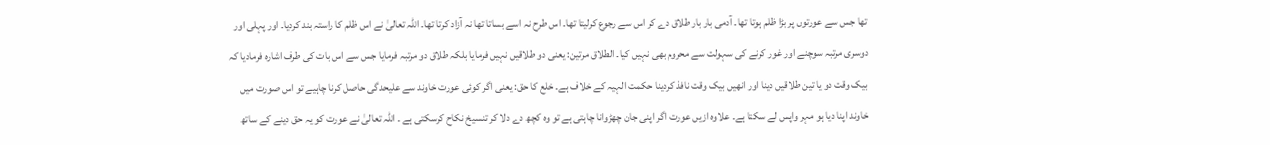تھا جس سے عورتوں پر بڑا ظلم ہوتا تھا۔ آدمی بار بار طلاق دے کر اس سے رجوع کرلیتا تھا۔ اس طرح نہ اسے بساتا تھا نہ آزاد کرتا تھا۔ اللہ تعالیٰ نے اس ظلم کا راستہ بند کردیا۔ اور پہلی اور دوسری مرتبہ سوچنے اور غور کرنے کی سہولت سے محروم بھی نہیں کیا۔ الطلاق مرتین: یعنی دو طلاقیں نہیں فرمایا بلکہ طلاق دو مرتبہ فرمایا جس سے اس بات کی طرف اشارہ فرمادیا کہ بیک وقت دو یا تین طلاقیں دینا اور انھیں بیک وقت نافذ کردینا حکمت الہیہ کے خلاف ہے۔ خلع کا حق: یعنی اگر کوئی عورت خاوند سے علیحدگی حاصل کرنا چاہیے تو اس صورت میں خاوند اپنا دیا ہو مہر واپس لے سکتا ہے۔ علاوہ ازیں عورت اگر اپنی جان چھڑوانا چاہتی ہے تو وہ کچھ دے دلا کر تنسیخ نکاح کرسکتی ہے ۔ اللہ تعالیٰ نے عورت کو یہ حق دینے کے ساتھ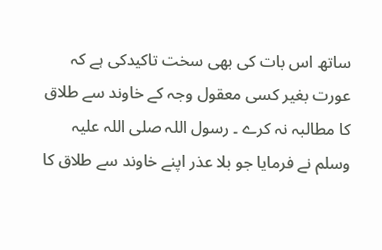ساتھ اس بات کی بھی سخت تاکیدکی ہے کہ عورت بغیر کسی معقول وجہ کے خاوند سے طلاق کا مطالبہ نہ کرے ۔ رسول اللہ صلی اللہ علیہ وسلم نے فرمایا جو بلا عذر اپنے خاوند سے طلاق کا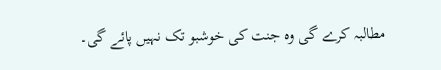مطالبہ کرے گی وہ جنت کی خوشبو تک نہیں پائے گی۔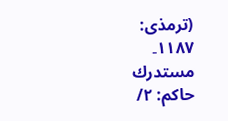(ترمذی: ۱۱۸۷۔ مستدرك حاكم: ۲/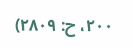۲۰۰، ح: ۲۸۰۹)